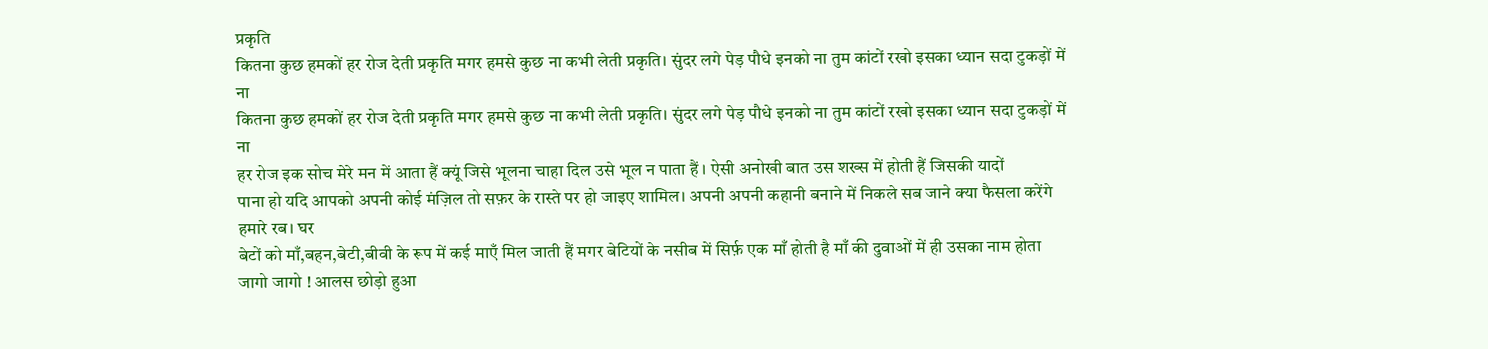प्रकृति
कितना कुछ हमकों हर रोज देती प्रकृति मगर हमसे कुछ ना कभी लेती प्रकृति। सुंदर लगे पेड़ पौधे इनको ना तुम कांटों रखो इसका ध्यान सदा टुकड़ों में ना
कितना कुछ हमकों हर रोज देती प्रकृति मगर हमसे कुछ ना कभी लेती प्रकृति। सुंदर लगे पेड़ पौधे इनको ना तुम कांटों रखो इसका ध्यान सदा टुकड़ों में ना
हर रोज इक सोच मेरे मन में आता हैं क्यूं जिसे भूलना चाहा दिल उसे भूल न पाता हैं । ऐसी अनोखी बात उस शख्स में होती हैं जिसकी यादों
पाना हो यदि आपको अपनी कोई मंज़िल तो सफ़र के रास्ते पर हो जाइए शामिल। अपनी अपनी कहानी बनाने में निकले सब जाने क्या फैसला करेंगे हमारे रब। घर
बेटों को माँ,बहन,बेटी,बीवी के रूप में कई माएँ मिल जाती हैं मगर बेटियों के नसीब में सिर्फ़ एक माँ होती है माँ की दुवाओं में ही उसका नाम होता
जागो जागो ! आलस छोड़ो हुआ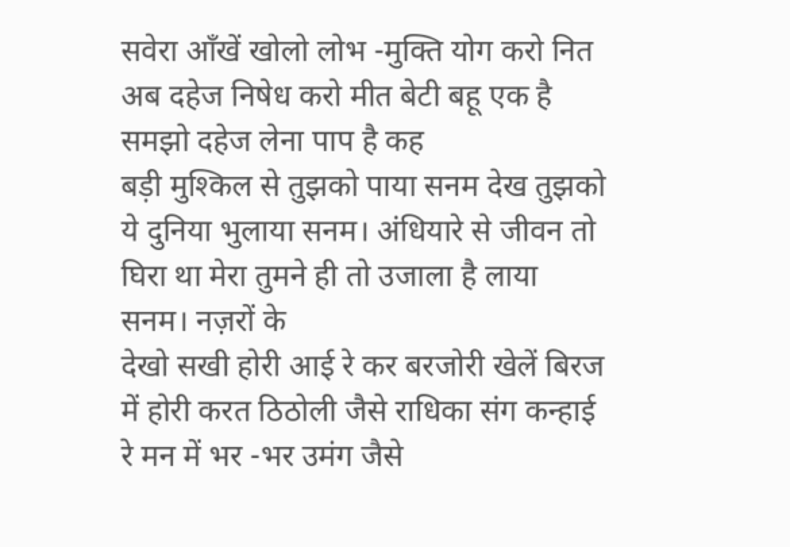सवेरा आँखें खोलो लोभ -मुक्ति योग करो नित अब दहेज निषेध करो मीत बेटी बहू एक है समझो दहेज लेना पाप है कह
बड़ी मुश्किल से तुझको पाया सनम देख तुझको ये दुनिया भुलाया सनम। अंधियारे से जीवन तो घिरा था मेरा तुमने ही तो उजाला है लाया सनम। नज़रों के
देखो सखी होरी आई रे कर बरजोरी खेलें बिरज में होरी करत ठिठोली जैसे राधिका संग कन्हाई रे मन में भर -भर उमंग जैसे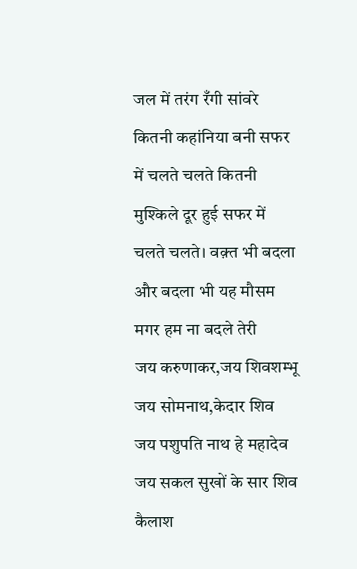जल में तरंग रँगी सांवरे
कितनी कहांनिया बनी सफर में चलते चलते कितनी मुश्किले दूर हुई सफर में चलते चलते। वक़्त भी बदला और बदला भी यह मौसम मगर हम ना बदले तेरी
जय करुणाकर,जय शिवशम्भू जय सोमनाथ,केदार शिव जय पशुपति नाथ हे महादेव जय सकल सुखों के सार शिव कैलाश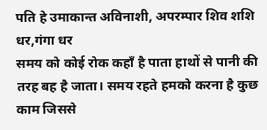पति हे उमाकान्त अविनाशी, अपरम्पार शिव शशि धर,गंगा धर
समय को कोई रोक कहाँ है पाता हाथों से पानी की तरह बह है जाता। समय रहते हमको करना है कुछ काम जिससे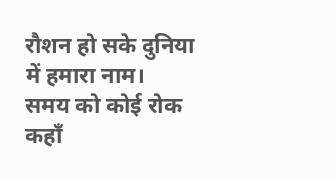रौशन हो सके दुनिया में हमारा नाम।
समय को कोई रोक कहाँ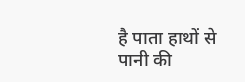है पाता हाथों से पानी की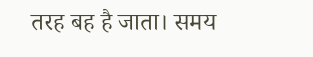तरह बह है जाता। समय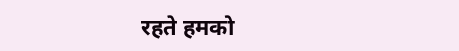रहते हमको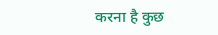करना है कुछ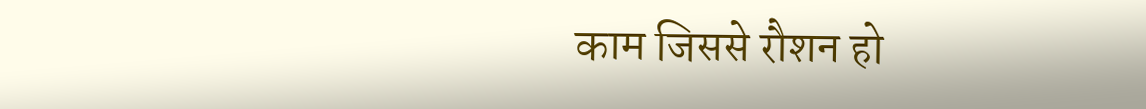काम जिससे रौशन हो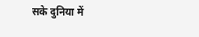सके दुनिया में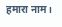हमारा नाम।